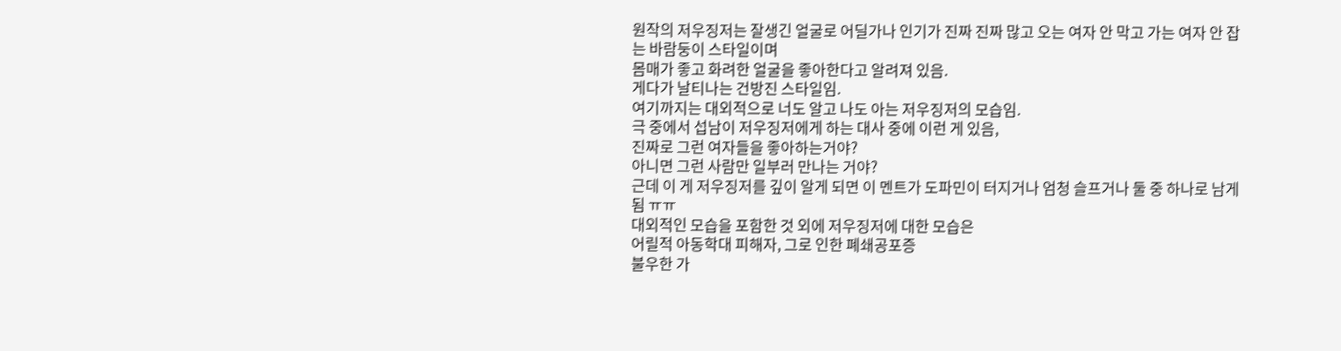원작의 저우징저는 잘생긴 얼굴로 어딜가나 인기가 진짜 진짜 많고 오는 여자 안 막고 가는 여자 안 잡는 바람둥이 스타일이며
몸매가 좋고 화려한 얼굴을 좋아한다고 알려져 있음.
게다가 날티나는 건방진 스타일임.
여기까지는 대외적으로 너도 알고 나도 아는 저우징저의 모습임.
극 중에서 섭남이 저우징저에게 하는 대사 중에 이런 게 있음,
진짜로 그런 여자들을 좋아하는거야?
아니면 그런 사람만 일부러 만나는 거야?
근데 이 게 저우징저를 깊이 알게 되면 이 멘트가 도파민이 터지거나 엄청 슬프거나 둘 중 하나로 남게 됨 ㅠㅠ
대외적인 모습을 포함한 것 외에 저우징저에 대한 모습은
어릴적 아동학대 피해자, 그로 인한 폐쇄공포증
불우한 가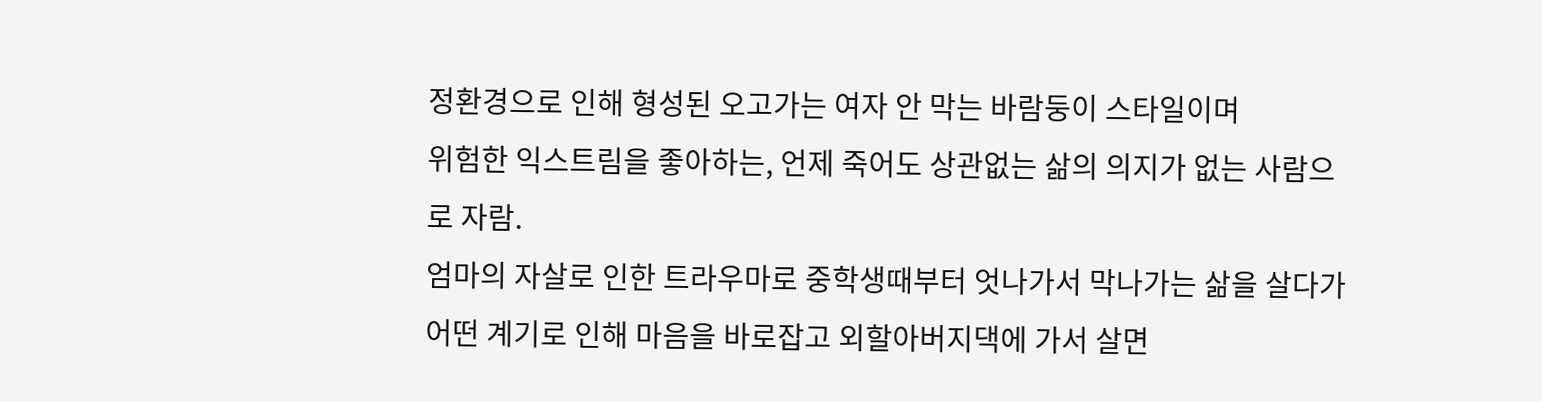정환경으로 인해 형성된 오고가는 여자 안 막는 바람둥이 스타일이며
위험한 익스트림을 좋아하는, 언제 죽어도 상관없는 삶의 의지가 없는 사람으로 자람.
엄마의 자살로 인한 트라우마로 중학생때부터 엇나가서 막나가는 삶을 살다가
어떤 계기로 인해 마음을 바로잡고 외할아버지댁에 가서 살면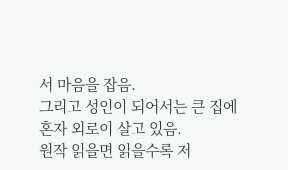서 마음을 잡음.
그리고 성인이 되어서는 큰 집에 혼자 외로이 살고 있음.
원작 읽을면 읽을수록 저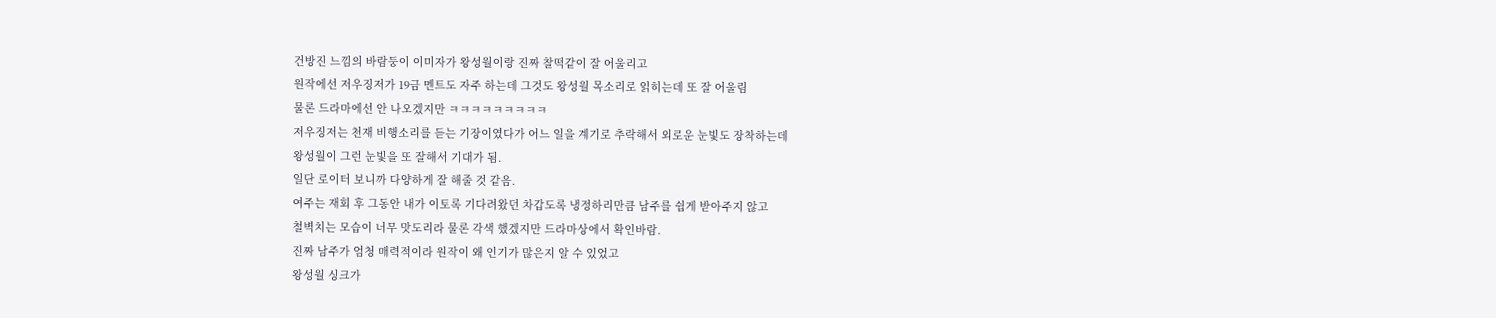건방진 느낌의 바람둥이 이미자가 왕성월이랑 진짜 찰떡같이 잘 어울리고
원작에선 저우징저가 19금 멘트도 자주 하는데 그것도 왕성월 목소리로 읽히는데 또 잘 어울림
물론 드라마에선 안 나오겠지만 ㅋㅋㅋㅋㅋㅋㅋㅋㅋ
저우징저는 천재 비행소리를 듣는 기장이였다가 어느 일을 계기로 추락해서 외로운 눈빛도 장착하는데
왕성월이 그런 눈빛을 또 잘해서 기대가 됨.
일단 로이터 보니까 다양하게 잘 해줄 것 같음.
여주는 재회 후 그동안 내가 이토록 기다려왔던 차갑도록 냉정하리만큼 남주를 쉽게 받아주지 않고
철벽치는 모습이 너무 맛도리라 물론 각색 했겠지만 드라마상에서 확인바람.
진짜 남주가 엄청 매력적이라 원작이 왜 인기가 많은지 알 수 있었고
왕성월 싱크가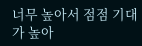너무 높아서 점점 기대가 높아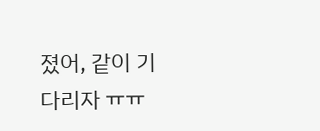졌어, 같이 기다리자 ㅠㅠ